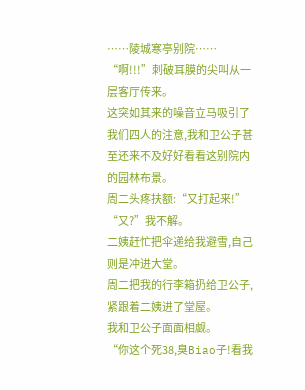……陵城寒亭别院……
“啊!!!”刺破耳膜的尖叫从一层客厅传来。
这突如其来的噪音立马吸引了我们四人的注意,我和卫公子甚至还来不及好好看看这别院内的园林布景。
周二头疼扶额:“又打起来!”
“又?”我不解。
二姨赶忙把伞递给我避雪,自己则是冲进大堂。
周二把我的行李箱扔给卫公子,紧跟着二姨进了堂屋。
我和卫公子面面相觑。
“你这个死38,臭Biao子!看我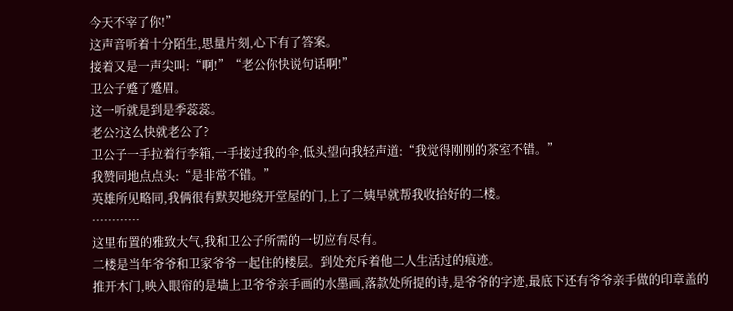今天不宰了你!”
这声音听着十分陌生,思量片刻,心下有了答案。
接着又是一声尖叫:“啊!”“老公你快说句话啊!”
卫公子蹙了蹙眉。
这一听就是到是季蕊蕊。
老公?这么快就老公了?
卫公子一手拉着行李箱,一手接过我的伞,低头望向我轻声道:“我觉得刚刚的茶室不错。”
我赞同地点点头:“是非常不错。”
英雄所见略同,我俩很有默契地绕开堂屋的门,上了二姨早就帮我收拾好的二楼。
…………
这里布置的雅致大气,我和卫公子所需的一切应有尽有。
二楼是当年爷爷和卫家爷爷一起住的楼层。到处充斥着他二人生活过的痕迹。
推开木门,映入眼帘的是墙上卫爷爷亲手画的水墨画,落款处所提的诗,是爷爷的字迹,最底下还有爷爷亲手做的印章盖的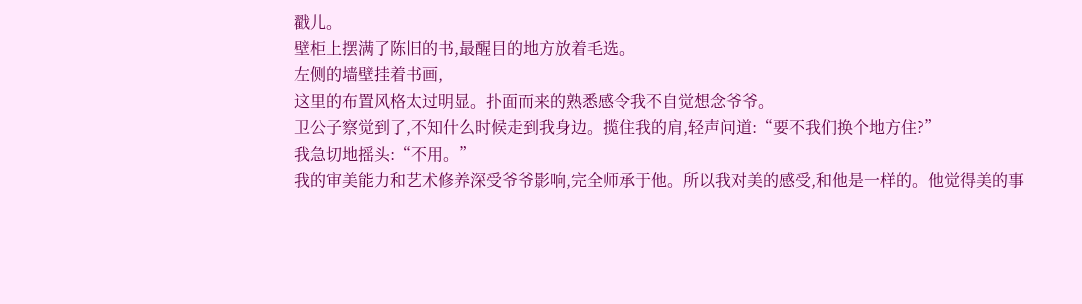戳儿。
壁柜上摆满了陈旧的书,最醒目的地方放着毛选。
左侧的墙壁挂着书画,
这里的布置风格太过明显。扑面而来的熟悉感令我不自觉想念爷爷。
卫公子察觉到了,不知什么时候走到我身边。揽住我的肩,轻声问道:“要不我们换个地方住?”
我急切地摇头:“不用。”
我的审美能力和艺术修养深受爷爷影响,完全师承于他。所以我对美的感受,和他是一样的。他觉得美的事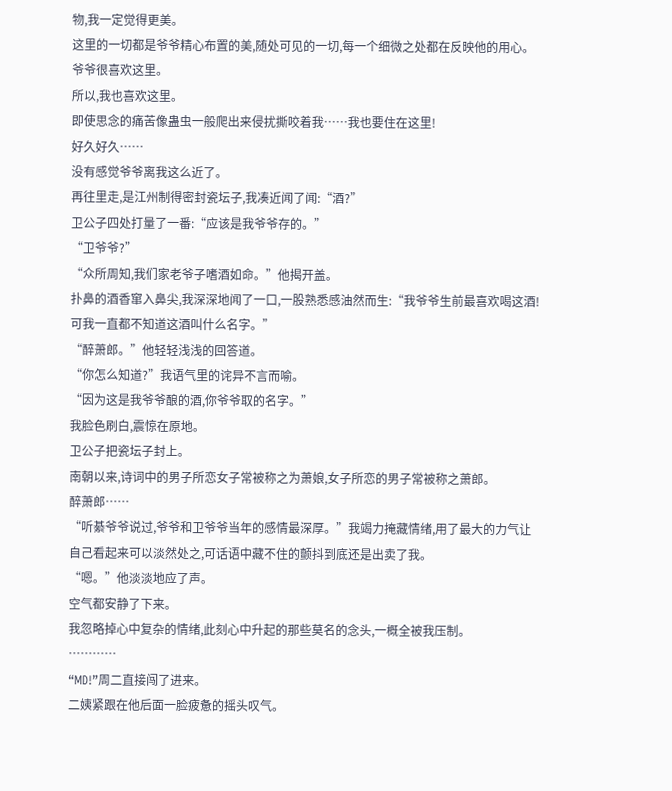物,我一定觉得更美。
这里的一切都是爷爷精心布置的美,随处可见的一切,每一个细微之处都在反映他的用心。
爷爷很喜欢这里。
所以,我也喜欢这里。
即使思念的痛苦像蛊虫一般爬出来侵扰撕咬着我……我也要住在这里!
好久好久……
没有感觉爷爷离我这么近了。
再往里走,是江州制得密封瓷坛子,我凑近闻了闻:“酒?”
卫公子四处打量了一番:“应该是我爷爷存的。”
“卫爷爷?”
“众所周知,我们家老爷子嗜酒如命。”他揭开盖。
扑鼻的酒香窜入鼻尖,我深深地闻了一口,一股熟悉感油然而生:“我爷爷生前最喜欢喝这酒!可我一直都不知道这酒叫什么名字。”
“醉萧郎。”他轻轻浅浅的回答道。
“你怎么知道?”我语气里的诧异不言而喻。
“因为这是我爷爷酿的酒,你爷爷取的名字。”
我脸色刷白,震惊在原地。
卫公子把瓷坛子封上。
南朝以来,诗词中的男子所恋女子常被称之为萧娘,女子所恋的男子常被称之萧郎。
醉萧郎……
“听綦爷爷说过,爷爷和卫爷爷当年的感情最深厚。”我竭力掩藏情绪,用了最大的力气让自己看起来可以淡然处之,可话语中藏不住的颤抖到底还是出卖了我。
“嗯。”他淡淡地应了声。
空气都安静了下来。
我忽略掉心中复杂的情绪,此刻心中升起的那些莫名的念头,一概全被我压制。
…………
“MD!”周二直接闯了进来。
二姨紧跟在他后面一脸疲惫的摇头叹气。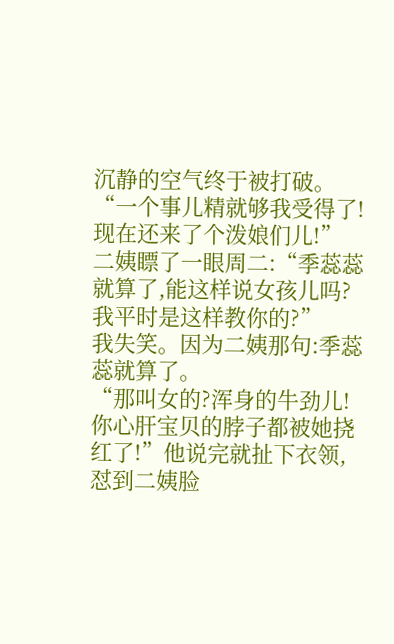沉静的空气终于被打破。
“一个事儿精就够我受得了!现在还来了个泼娘们儿!”
二姨瞟了一眼周二:“季蕊蕊就算了,能这样说女孩儿吗?我平时是这样教你的?”
我失笑。因为二姨那句:季蕊蕊就算了。
“那叫女的?浑身的牛劲儿!你心肝宝贝的脖子都被她挠红了!”他说完就扯下衣领,怼到二姨脸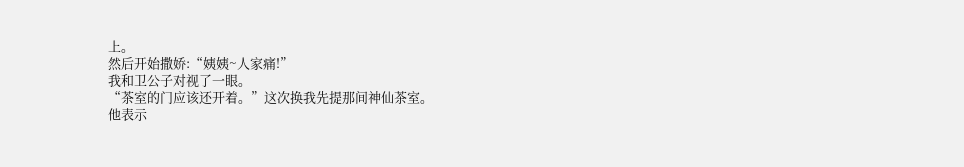上。
然后开始撒娇:“姨姨~人家痛!”
我和卫公子对视了一眼。
“茶室的门应该还开着。”这次换我先提那间神仙茶室。
他表示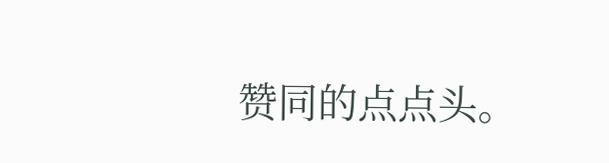赞同的点点头。